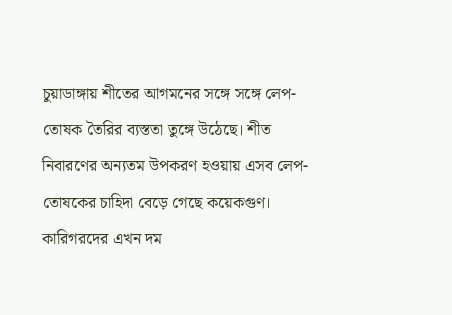চুয়াডাঙ্গায় শীতের আগমনের সঙ্গে সঙ্গে লেপ-তোষক তৈরির ব্যস্ততা তুঙ্গে উঠেছে। শীত নিবারণের অন্যতম উপকরণ হওয়ায় এসব লেপ-তোষকের চাহিদা বেড়ে গেছে কয়েকগুণ। কারিগরদের এখন দম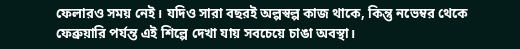ফেলারও সময় নেই। যদিও সারা বছরই অল্পস্বল্প কাজ থাকে, কিন্তু নভেম্বর থেকে ফেব্রুয়ারি পর্যন্ত এই শিল্পে দেখা যায় সবচেয়ে চাঙা অবস্থা।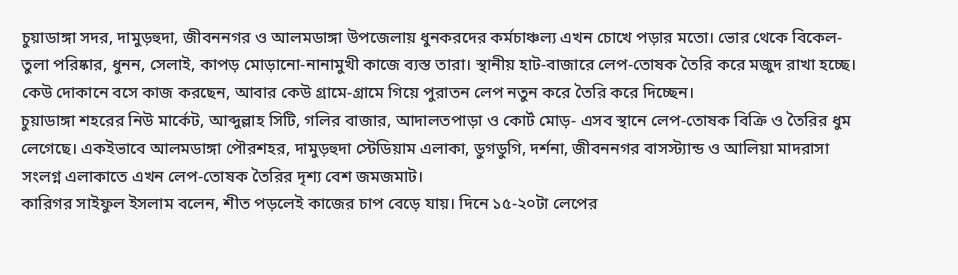চুয়াডাঙ্গা সদর, দামুড়হুদা, জীবননগর ও আলমডাঙ্গা উপজেলায় ধুনকরদের কর্মচাঞ্চল্য এখন চোখে পড়ার মতো। ভোর থেকে বিকেল- তুলা পরিষ্কার, ধুনন, সেলাই, কাপড় মোড়ানো-নানামুখী কাজে ব্যস্ত তারা। স্থানীয় হাট-বাজারে লেপ-তোষক তৈরি করে মজুদ রাখা হচ্ছে। কেউ দোকানে বসে কাজ করছেন, আবার কেউ গ্রামে-গ্রামে গিয়ে পুরাতন লেপ নতুন করে তৈরি করে দিচ্ছেন।
চুয়াডাঙ্গা শহরের নিউ মার্কেট, আব্দুল্লাহ সিটি, গলির বাজার, আদালতপাড়া ও কোর্ট মোড়- এসব স্থানে লেপ-তোষক বিক্রি ও তৈরির ধুম লেগেছে। একইভাবে আলমডাঙ্গা পৌরশহর, দামুড়হুদা স্টেডিয়াম এলাকা, ডুগডুগি, দর্শনা, জীবননগর বাসস্ট্যান্ড ও আলিয়া মাদরাসা সংলগ্ন এলাকাতে এখন লেপ-তোষক তৈরির দৃশ্য বেশ জমজমাট।
কারিগর সাইফুল ইসলাম বলেন, শীত পড়লেই কাজের চাপ বেড়ে যায়। দিনে ১৫-২০টা লেপের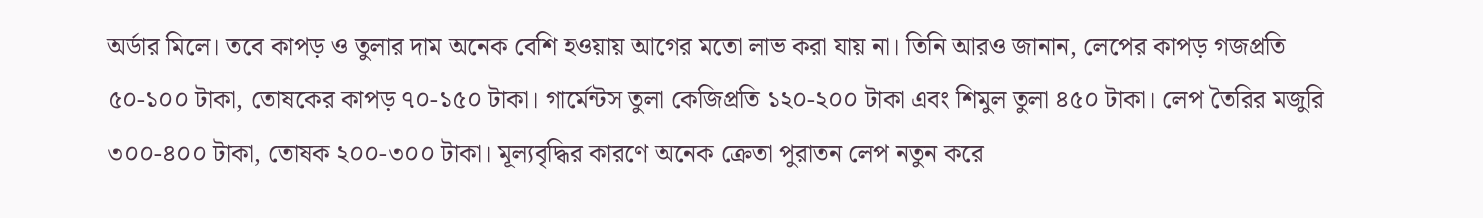অর্ডার মিলে। তবে কাপড় ও তুলার দাম অনেক বেশি হওয়ায় আগের মতো লাভ করা যায় না। তিনি আরও জানান, লেপের কাপড় গজপ্রতি ৫০-১০০ টাকা, তোষকের কাপড় ৭০-১৫০ টাকা। গার্মেন্টস তুলা কেজিপ্রতি ১২০-২০০ টাকা এবং শিমুল তুলা ৪৫০ টাকা। লেপ তৈরির মজুরি ৩০০-৪০০ টাকা, তোষক ২০০-৩০০ টাকা। মূল্যবৃদ্ধির কারণে অনেক ক্রেতা পুরাতন লেপ নতুন করে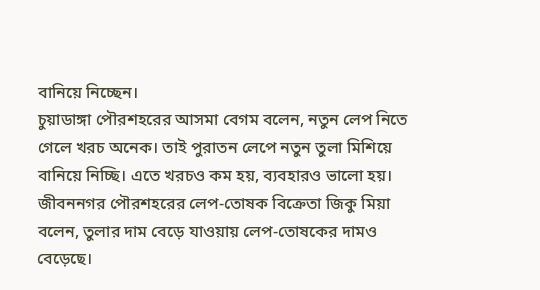বানিয়ে নিচ্ছেন।
চুয়াডাঙ্গা পৌরশহরের আসমা বেগম বলেন, নতুন লেপ নিতে গেলে খরচ অনেক। তাই পুরাতন লেপে নতুন তুলা মিশিয়ে বানিয়ে নিচ্ছি। এতে খরচও কম হয়, ব্যবহারও ভালো হয়। জীবননগর পৌরশহরের লেপ-তোষক বিক্রেতা জিকু মিয়া বলেন, তুলার দাম বেড়ে যাওয়ায় লেপ-তোষকের দামও বেড়েছে।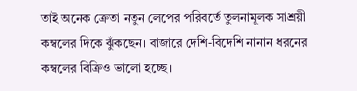তাই অনেক ক্রেতা নতুন লেপের পরিবর্তে তুলনামূলক সাশ্রয়ী কম্বলের দিকে ঝুঁকছেন। বাজারে দেশি-বিদেশি নানান ধরনের কম্বলের বিক্রিও ভালো হচ্ছে।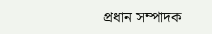প্রধান সম্পাদক